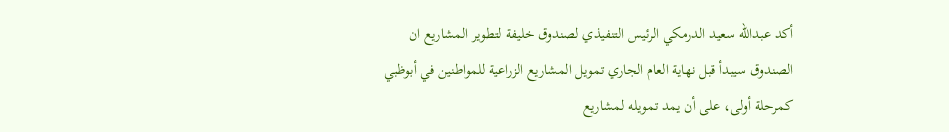أكد عبدالله سعيد الدرمكي الرئيس التنفيذي لصندوق خليفة لتطوير المشاريع ان الصندوق سيبدأ قبل نهاية العام الجاري تمويل المشاريع الزراعية للمواطنين في أبوظبي كمرحلة أولى، على أن يمد تمويله لمشاريع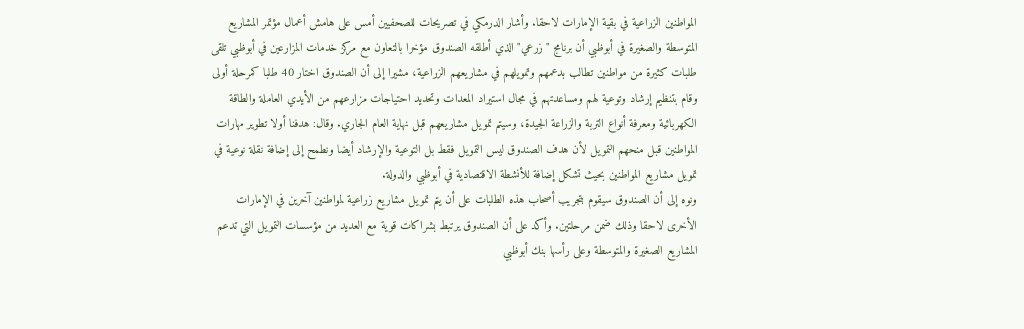المواطنين الزراعية في بقية الإمارات لاحقا. وأشار الدرمكي في تصريحات للصحفيين أمس على هامش أعمال مؤتمر المشاريع المتوسطة والصغيرة في أبوظبي أن برنامج "زرعي" الذي أطلقه الصندوق مؤخرا بالتعاون مع مركز خدمات المزارعين في أبوظبي تلقى طلبات كثيرة من مواطنين تطالب بدعمهم وتمويلهم في مشاريعهم الزراعية، مشيرا إلى أن الصندوق اختار 40 طلبا كمرحلة أولى وقام بتنظيم إرشاد وتوعية لهم ومساعدتهم في مجال استيراد المعدات وتحديد احتياجات مزارعهم من الأيدي العاملة والطاقة الكهربائية ومعرفة أنواع التربة والزراعة الجيدة، وسيتم تمويل مشاريعهم قبل نهاية العام الجاري. وقال: هدفنا أولا تطوير مهارات المواطنين قبل منحهم التمويل لأن هدف الصندوق ليس التمويل فقط بل التوعية والإرشاد أيضا ونطمح إلى إضافة نقلة نوعية في تمويل مشاريع المواطنين بحيث تشكل إضافة للأنشطة الاقتصادية في أبوظبي والدولة.
ونوه إلى أن الصندوق سيقوم بتجريب أصحاب هذه الطلبات على أن يتم تمويل مشاريع زراعية لمواطنين آخرين في الإمارات الأخرى لاحقا وذلك ضمن مرحلتين. وأكد على أن الصندوق يرتبط بشراكات قوية مع العديد من مؤسسات التمويل التي تدعم المشاريع الصغيرة والمتوسطة وعلى رأسها بنك أبوظبي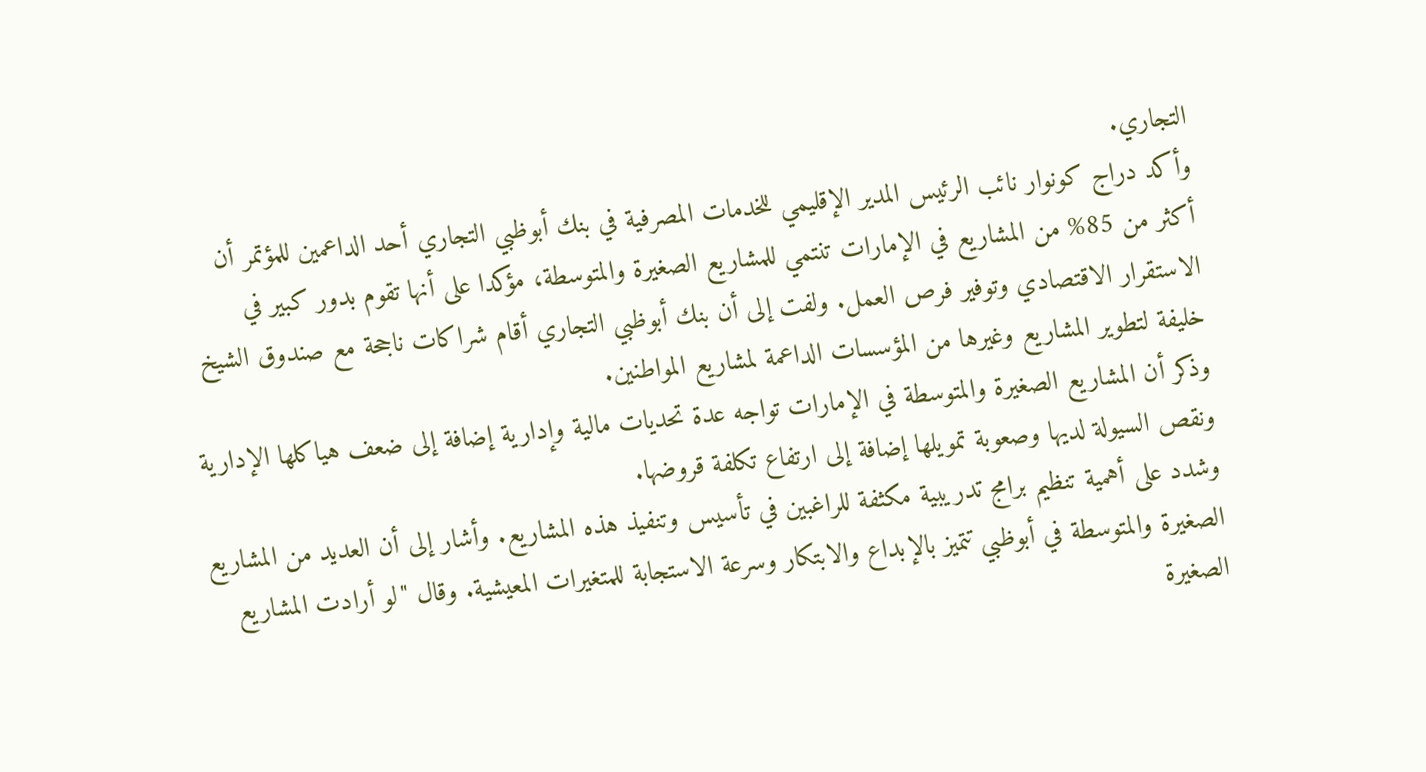التجاري.
وأكد دراج كونوار نائب الرئيس المدير الإقليمي للخدمات المصرفية في بنك أبوظبي التجاري أحد الداعمين للمؤتمر أن أكثر من 85% من المشاريع في الإمارات تنتمي للمشاريع الصغيرة والمتوسطة، مؤكدا على أنها تقوم بدور كبير في الاستقرار الاقتصادي وتوفير فرص العمل. ولفت إلى أن بنك أبوظبي التجاري أقام شراكات ناجحة مع صندوق الشيخ خليفة لتطوير المشاريع وغيرها من المؤسسات الداعمة لمشاريع المواطنين.
وذكر أن المشاريع الصغيرة والمتوسطة في الإمارات تواجه عدة تحديات مالية وإدارية إضافة إلى ضعف هياكلها الإدارية ونقص السيولة لديها وصعوبة تمويلها إضافة إلى ارتفاع تكلفة قروضها.
وشدد على أهمية تنظيم برامج تدريبية مكثفة للراغبين في تأسيس وتنفيذ هذه المشاريع. وأشار إلى أن العديد من المشاريع الصغيرة والمتوسطة في أبوظبي تتميز بالإبداع والابتكار وسرعة الاستجابة للمتغيرات المعيشية. وقال "لو أرادت المشاريع الصغيرة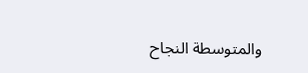والمتوسطة النجاح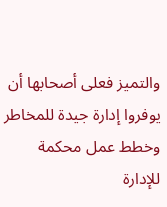والتميز فعلى أصحابها أن يوفروا إدارة جيدة للمخاطر وخطط عمل محكمة للإدارة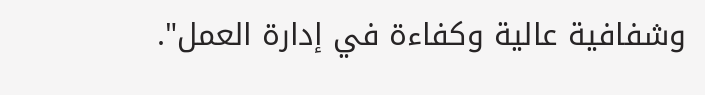وشفافية عالية وكفاءة في إدارة العمل".